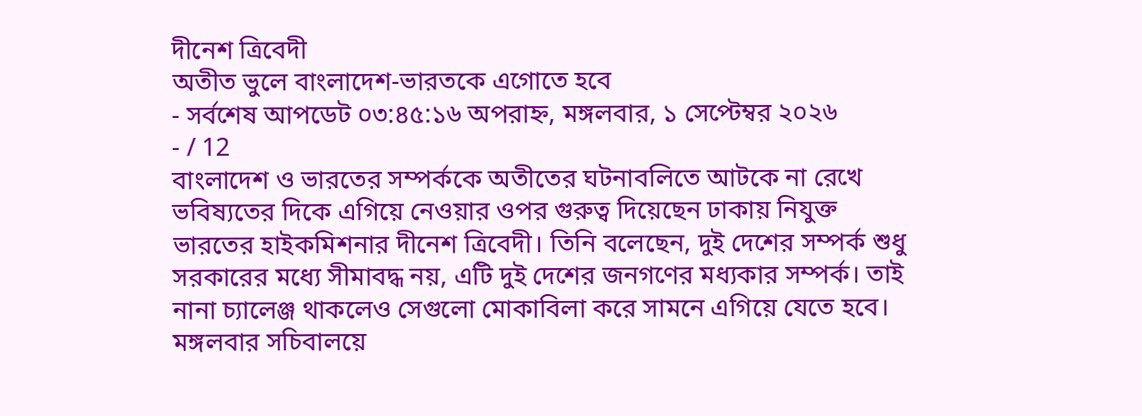দীনেশ ত্রিবেদী
অতীত ভুলে বাংলাদেশ-ভারতকে এগোতে হবে
- সর্বশেষ আপডেট ০৩:৪৫:১৬ অপরাহ্ন, মঙ্গলবার, ১ সেপ্টেম্বর ২০২৬
- / 12
বাংলাদেশ ও ভারতের সম্পর্ককে অতীতের ঘটনাবলিতে আটকে না রেখে ভবিষ্যতের দিকে এগিয়ে নেওয়ার ওপর গুরুত্ব দিয়েছেন ঢাকায় নিযুক্ত ভারতের হাইকমিশনার দীনেশ ত্রিবেদী। তিনি বলেছেন, দুই দেশের সম্পর্ক শুধু সরকারের মধ্যে সীমাবদ্ধ নয়, এটি দুই দেশের জনগণের মধ্যকার সম্পর্ক। তাই নানা চ্যালেঞ্জ থাকলেও সেগুলো মোকাবিলা করে সামনে এগিয়ে যেতে হবে।
মঙ্গলবার সচিবালয়ে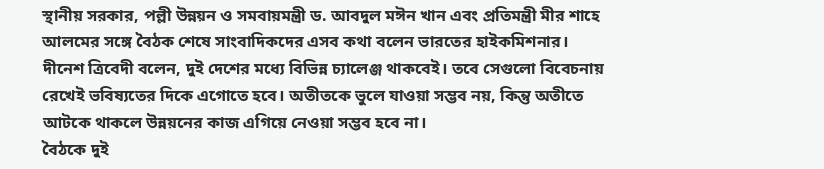স্থানীয় সরকার, পল্লী উন্নয়ন ও সমবায়মন্ত্রী ড. আবদুল মঈন খান এবং প্রতিমন্ত্রী মীর শাহে আলমের সঙ্গে বৈঠক শেষে সাংবাদিকদের এসব কথা বলেন ভারতের হাইকমিশনার।
দীনেশ ত্রিবেদী বলেন, দুই দেশের মধ্যে বিভিন্ন চ্যালেঞ্জ থাকবেই। তবে সেগুলো বিবেচনায় রেখেই ভবিষ্যতের দিকে এগোতে হবে। অতীতকে ভুলে যাওয়া সম্ভব নয়, কিন্তু অতীতে আটকে থাকলে উন্নয়নের কাজ এগিয়ে নেওয়া সম্ভব হবে না।
বৈঠকে দুই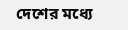দেশের মধ্যে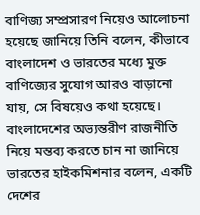বাণিজ্য সম্প্রসারণ নিয়েও আলোচনা হয়েছে জানিয়ে তিনি বলেন, কীভাবে বাংলাদেশ ও ভারতের মধ্যে মুক্ত বাণিজ্যের সুযোগ আরও বাড়ানো যায়, সে বিষয়েও কথা হয়েছে।
বাংলাদেশের অভ্যন্তরীণ রাজনীতি নিয়ে মন্তব্য করতে চান না জানিয়ে ভারতের হাইকমিশনার বলেন, একটি দেশের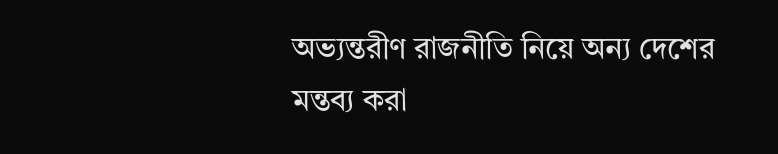অভ্যন্তরীণ রাজনীতি নিয়ে অন্য দেশের মন্তব্য করা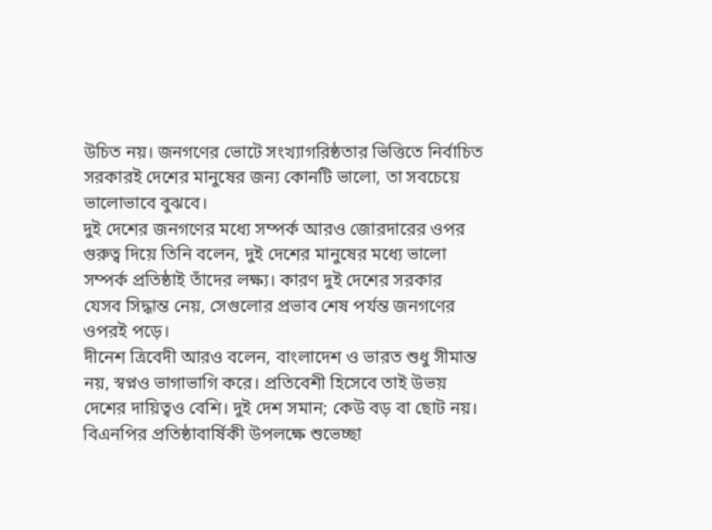উচিত নয়। জনগণের ভোটে সংখ্যাগরিষ্ঠতার ভিত্তিতে নির্বাচিত সরকারই দেশের মানুষের জন্য কোনটি ভালো, তা সবচেয়ে ভালোভাবে বুঝবে।
দুই দেশের জনগণের মধ্যে সম্পর্ক আরও জোরদারের ওপর গুরুত্ব দিয়ে তিনি বলেন, দুই দেশের মানুষের মধ্যে ভালো সম্পর্ক প্রতিষ্ঠাই তাঁদের লক্ষ্য। কারণ দুই দেশের সরকার যেসব সিদ্ধান্ত নেয়, সেগুলোর প্রভাব শেষ পর্যন্ত জনগণের ওপরই পড়ে।
দীনেশ ত্রিবেদী আরও বলেন, বাংলাদেশ ও ভারত শুধু সীমান্ত নয়, স্বপ্নও ভাগাভাগি করে। প্রতিবেশী হিসেবে তাই উভয় দেশের দায়িত্বও বেশি। দুই দেশ সমান; কেউ বড় বা ছোট নয়।
বিএনপির প্রতিষ্ঠাবার্ষিকী উপলক্ষে শুভেচ্ছা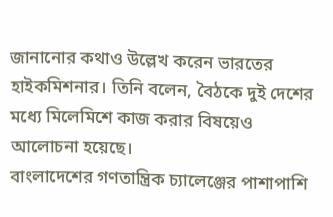জানানোর কথাও উল্লেখ করেন ভারতের হাইকমিশনার। তিনি বলেন, বৈঠকে দুই দেশের মধ্যে মিলেমিশে কাজ করার বিষয়েও আলোচনা হয়েছে।
বাংলাদেশের গণতান্ত্রিক চ্যালেঞ্জের পাশাপাশি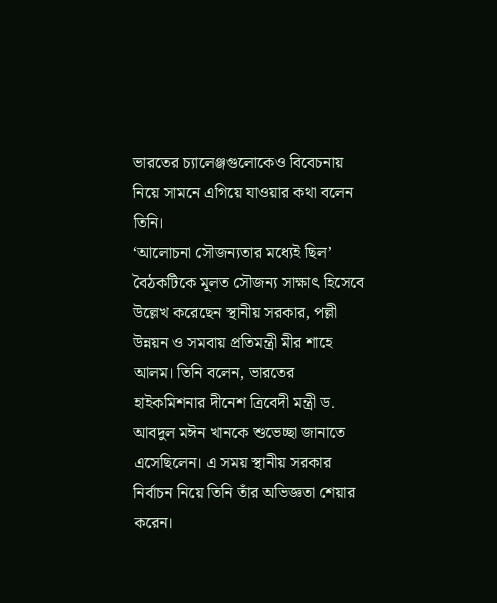ভারতের চ্যালেঞ্জগুলোকেও বিবেচনায় নিয়ে সামনে এগিয়ে যাওয়ার কথা বলেন তিনি।
‘আলোচনা সৌজন্যতার মধ্যেই ছিল’
বৈঠকটিকে মূলত সৌজন্য সাক্ষাৎ হিসেবে উল্লেখ করেছেন স্থানীয় সরকার, পল্লী উন্নয়ন ও সমবায় প্রতিমন্ত্রী মীর শাহে আলম। তিনি বলেন, ভারতের হাইকমিশনার দীনেশ ত্রিবেদী মন্ত্রী ড. আবদুল মঈন খানকে শুভেচ্ছা জানাতে এসেছিলেন। এ সময় স্থানীয় সরকার নির্বাচন নিয়ে তিনি তাঁর অভিজ্ঞতা শেয়ার করেন।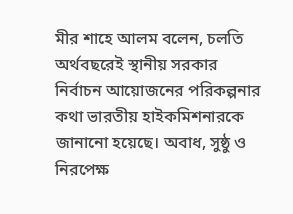মীর শাহে আলম বলেন, চলতি অর্থবছরেই স্থানীয় সরকার নির্বাচন আয়োজনের পরিকল্পনার কথা ভারতীয় হাইকমিশনারকে জানানো হয়েছে। অবাধ, সুষ্ঠু ও নিরপেক্ষ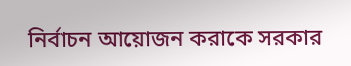নির্বাচন আয়োজন করাকে সরকার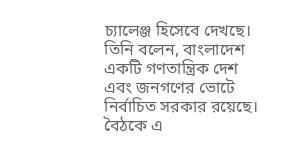চ্যালেঞ্জ হিসেবে দেখছে।
তিনি বলেন, বাংলাদেশ একটি গণতান্ত্রিক দেশ এবং জনগণের ভোটে নির্বাচিত সরকার রয়েছে। বৈঠকে এ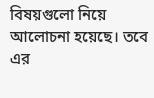বিষয়গুলো নিয়ে আলোচনা হয়েছে। তবে এর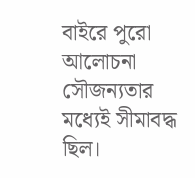বাইরে পুরো আলোচনা সৌজন্যতার মধ্যেই সীমাবদ্ধ ছিল।